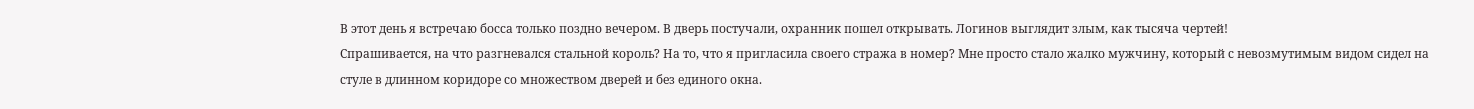В этот день я встречаю босса только поздно вечером. В дверь постучали, охранник пошел открывать. Логинов выглядит злым, как тысяча чертей!
Спрашивается, на что разгневался стальной король? На то, что я пригласила своего стража в номер? Мне просто стало жалко мужчину, который с невозмутимым видом сидел на стуле в длинном коридоре со множеством дверей и без единого окна.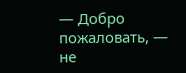— Добро пожаловать, — не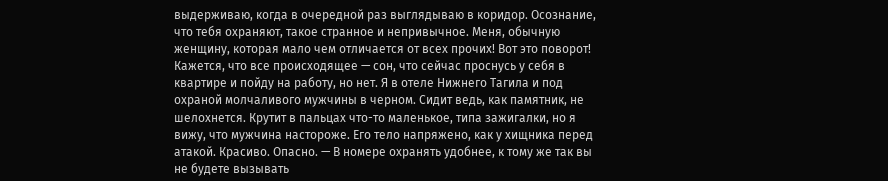выдерживаю, когда в очередной раз выглядываю в коридор. Осознание, что тебя охраняют, такое странное и непривычное. Меня, обычную женщину, которая мало чем отличается от всех прочих! Вот это поворот! Кажется, что все происходящее — сон, что сейчас проснусь у себя в квартире и пойду на работу, но нет. Я в отеле Нижнего Тагила и под охраной молчаливого мужчины в черном. Сидит ведь, как памятник, не шелохнется. Крутит в пальцах что-то маленькое, типа зажигалки, но я вижу, что мужчина настороже. Его тело напряжено, как у хищника перед атакой. Красиво. Опасно. — В номере охранять удобнее, к тому же так вы не будете вызывать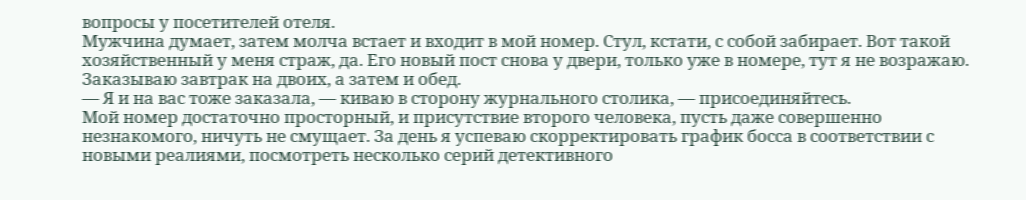вопросы у посетителей отеля.
Мужчина думает, затем молча встает и входит в мой номер. Стул, кстати, с собой забирает. Вот такой хозяйственный у меня страж, да. Его новый пост снова у двери, только уже в номере, тут я не возражаю. Заказываю завтрак на двоих, а затем и обед.
— Я и на вас тоже заказала, — киваю в сторону журнального столика, — присоединяйтесь.
Мой номер достаточно просторный, и присутствие второго человека, пусть даже совершенно незнакомого, ничуть не смущает. За день я успеваю скорректировать график босса в соответствии с новыми реалиями, посмотреть несколько серий детективного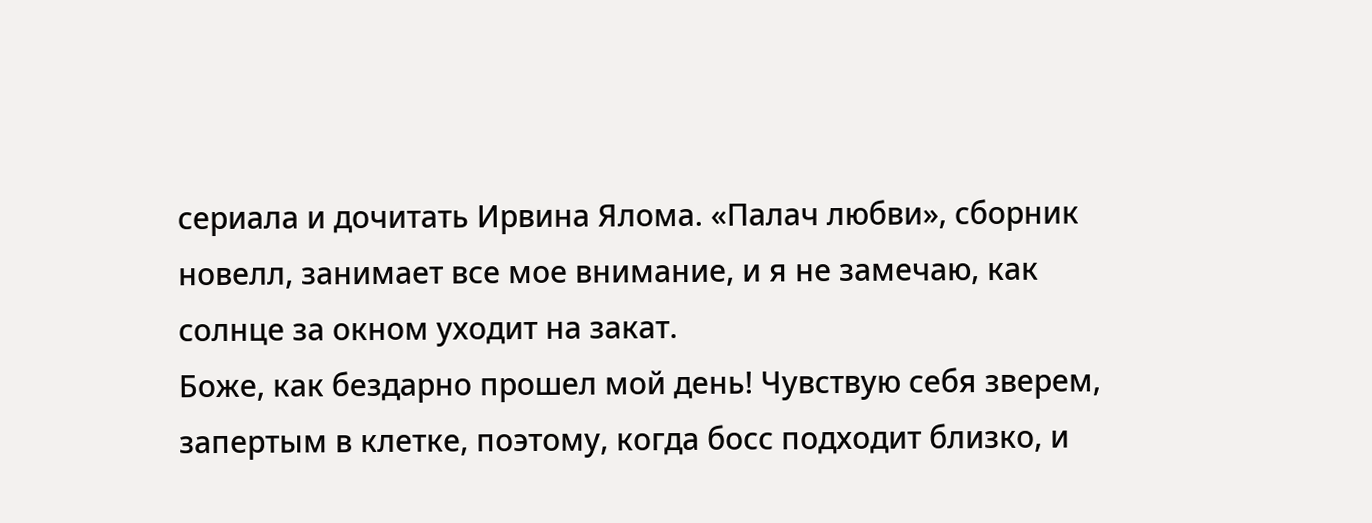сериала и дочитать Ирвина Ялома. «Палач любви», сборник новелл, занимает все мое внимание, и я не замечаю, как солнце за окном уходит на закат.
Боже, как бездарно прошел мой день! Чувствую себя зверем, запертым в клетке, поэтому, когда босс подходит близко, и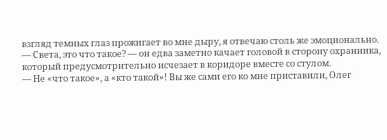взгляд темных глаз прожигает во мне дыру, я отвечаю столь же эмоционально.
— Света, это что такое? — он едва заметно качает головой в сторону охранника, который предусмотрительно исчезает в коридоре вместе со стулом.
— Не «что такое», а «кто такой»! Вы же сами его ко мне приставили, Олег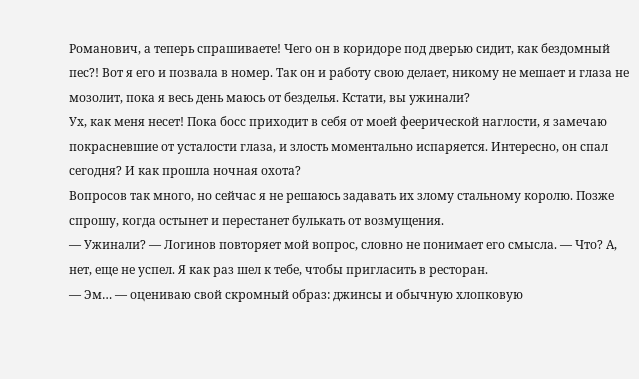Романович, а теперь спрашиваете! Чего он в коридоре под дверью сидит, как бездомный пес?! Вот я его и позвала в номер. Так он и работу свою делает, никому не мешает и глаза не мозолит, пока я весь день маюсь от безделья. Кстати, вы ужинали?
Ух, как меня несет! Пока босс приходит в себя от моей феерической наглости, я замечаю покрасневшие от усталости глаза, и злость моментально испаряется. Интересно, он спал сегодня? И как прошла ночная охота?
Вопросов так много, но сейчас я не решаюсь задавать их злому стальному королю. Позже спрошу, когда остынет и перестанет булькать от возмущения.
— Ужинали? — Логинов повторяет мой вопрос, словно не понимает его смысла. — Что? А, нет, еще не успел. Я как раз шел к тебе, чтобы пригласить в ресторан.
— Эм… — оцениваю свой скромный образ: джинсы и обычную хлопковую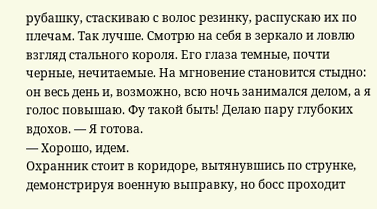рубашку, стаскиваю с волос резинку, распускаю их по плечам. Так лучше. Смотрю на себя в зеркало и ловлю взгляд стального короля. Его глаза темные, почти черные, нечитаемые. На мгновение становится стыдно: он весь день и, возможно, всю ночь занимался делом, а я голос повышаю. Фу такой быть! Делаю пару глубоких вдохов. — Я готова.
— Хорошо, идем.
Охранник стоит в коридоре, вытянувшись по струнке, демонстрируя военную выправку, но босс проходит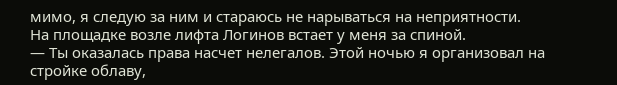мимо, я следую за ним и стараюсь не нарываться на неприятности.
На площадке возле лифта Логинов встает у меня за спиной.
— Ты оказалась права насчет нелегалов. Этой ночью я организовал на стройке облаву,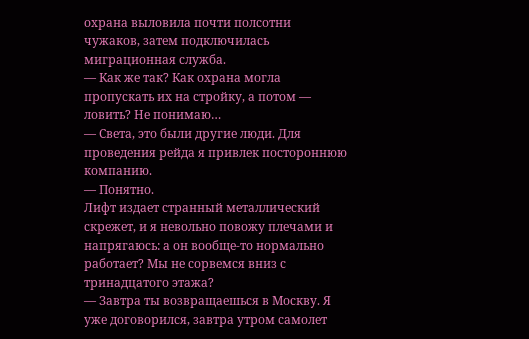охрана выловила почти полсотни чужаков, затем подключилась миграционная служба.
— Как же так? Как охрана могла пропускать их на стройку, а потом — ловить? Не понимаю…
— Света, это были другие люди. Для проведения рейда я привлек постороннюю компанию.
— Понятно.
Лифт издает странный металлический скрежет, и я невольно повожу плечами и напрягаюсь: а он вообще-то нормально работает? Мы не сорвемся вниз с тринадцатого этажа?
— Завтра ты возвращаешься в Москву. Я уже договорился, завтра утром самолет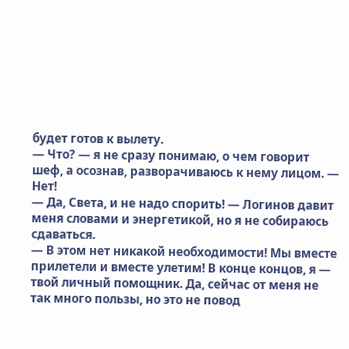будет готов к вылету.
— Что? — я не сразу понимаю, о чем говорит шеф, а осознав, разворачиваюсь к нему лицом. — Нет!
— Да, Света, и не надо спорить! — Логинов давит меня словами и энергетикой, но я не собираюсь сдаваться.
— В этом нет никакой необходимости! Мы вместе прилетели и вместе улетим! В конце концов, я — твой личный помощник. Да, сейчас от меня не так много пользы, но это не повод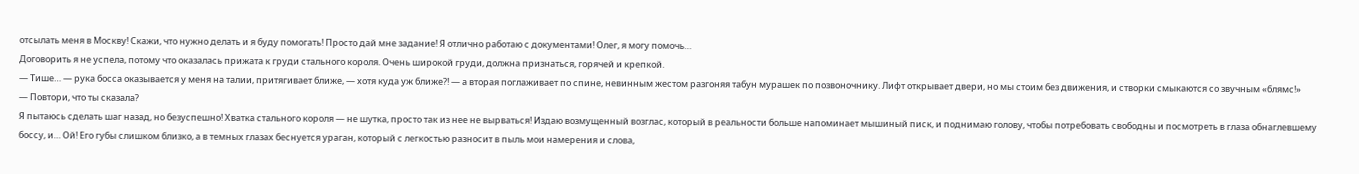отсылать меня в Москву! Скажи, что нужно делать и я буду помогать! Просто дай мне задание! Я отлично работаю с документами! Олег, я могу помочь…
Договорить я не успела, потому что оказалась прижата к груди стального короля. Очень широкой груди, должна признаться, горячей и крепкой.
— Тише… — рука босса оказывается у меня на талии, притягивает ближе, — хотя куда уж ближе?! — а вторая поглаживает по спине, невинным жестом разгоняя табун мурашек по позвоночнику. Лифт открывает двери, но мы стоим без движения, и створки смыкаются со звучным «блямс!»
— Повтори, что ты сказала?
Я пытаюсь сделать шаг назад, но безуспешно! Хватка стального короля — не шутка, просто так из нее не вырваться! Издаю возмущенный возглас, который в реальности больше напоминает мышиный писк, и поднимаю голову, чтобы потребовать свободны и посмотреть в глаза обнаглевшему боссу, и… Ой! Его губы слишком близко, а в темных глазах беснуется ураган, который с легкостью разносит в пыль мои намерения и слова,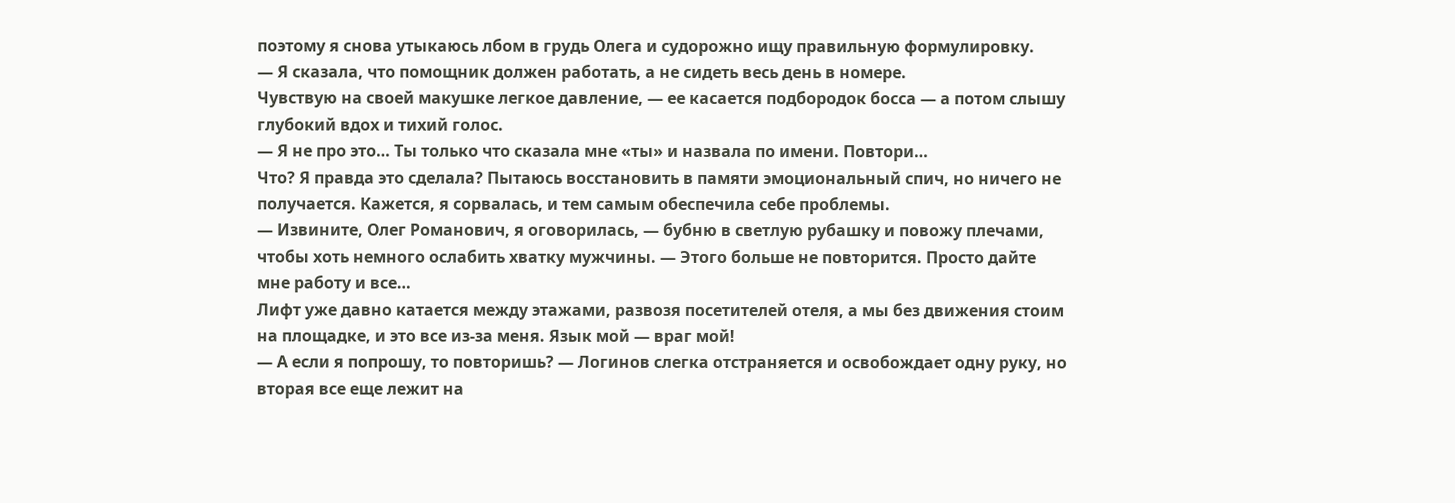поэтому я снова утыкаюсь лбом в грудь Олега и судорожно ищу правильную формулировку.
— Я сказала, что помощник должен работать, а не сидеть весь день в номере.
Чувствую на своей макушке легкое давление, — ее касается подбородок босса — а потом слышу глубокий вдох и тихий голос.
— Я не про это… Ты только что сказала мне «ты» и назвала по имени. Повтори…
Что? Я правда это сделала? Пытаюсь восстановить в памяти эмоциональный спич, но ничего не получается. Кажется, я сорвалась, и тем самым обеспечила себе проблемы.
— Извините, Олег Романович, я оговорилась, — бубню в светлую рубашку и повожу плечами, чтобы хоть немного ослабить хватку мужчины. — Этого больше не повторится. Просто дайте мне работу и все…
Лифт уже давно катается между этажами, развозя посетителей отеля, а мы без движения стоим на площадке, и это все из-за меня. Язык мой — враг мой!
— А если я попрошу, то повторишь? — Логинов слегка отстраняется и освобождает одну руку, но вторая все еще лежит на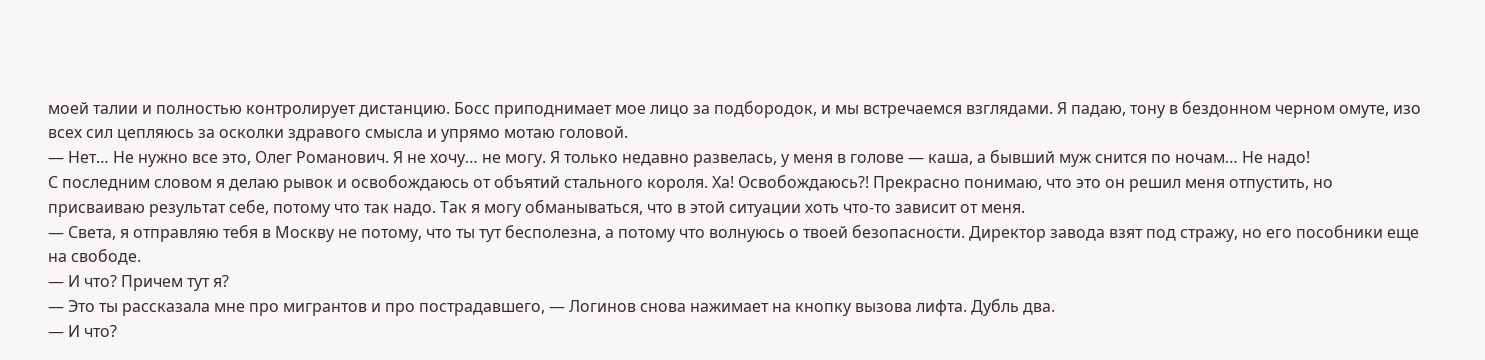моей талии и полностью контролирует дистанцию. Босс приподнимает мое лицо за подбородок, и мы встречаемся взглядами. Я падаю, тону в бездонном черном омуте, изо всех сил цепляюсь за осколки здравого смысла и упрямо мотаю головой.
— Нет… Не нужно все это, Олег Романович. Я не хочу… не могу. Я только недавно развелась, у меня в голове — каша, а бывший муж снится по ночам… Не надо!
С последним словом я делаю рывок и освобождаюсь от объятий стального короля. Ха! Освобождаюсь?! Прекрасно понимаю, что это он решил меня отпустить, но присваиваю результат себе, потому что так надо. Так я могу обманываться, что в этой ситуации хоть что-то зависит от меня.
— Света, я отправляю тебя в Москву не потому, что ты тут бесполезна, а потому что волнуюсь о твоей безопасности. Директор завода взят под стражу, но его пособники еще на свободе.
— И что? Причем тут я?
— Это ты рассказала мне про мигрантов и про пострадавшего, — Логинов снова нажимает на кнопку вызова лифта. Дубль два.
— И что?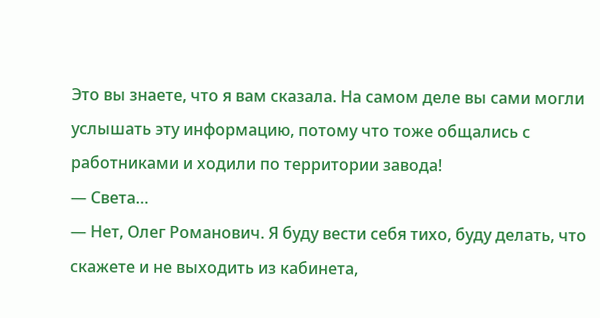Это вы знаете, что я вам сказала. На самом деле вы сами могли услышать эту информацию, потому что тоже общались с работниками и ходили по территории завода!
— Света…
— Нет, Олег Романович. Я буду вести себя тихо, буду делать, что скажете и не выходить из кабинета,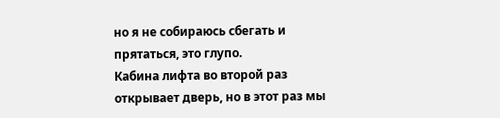но я не собираюсь сбегать и прятаться, это глупо.
Кабина лифта во второй раз открывает дверь, но в этот раз мы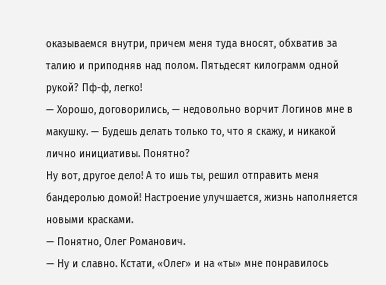оказываемся внутри, причем меня туда вносят, обхватив за талию и приподняв над полом. Пятьдесят килограмм одной рукой? Пф-ф, легко!
— Хорошо, договорились, — недовольно ворчит Логинов мне в макушку. — Будешь делать только то, что я скажу, и никакой лично инициативы. Понятно?
Ну вот, другое дело! А то ишь ты, решил отправить меня бандеролью домой! Настроение улучшается, жизнь наполняется новыми красками.
— Понятно, Олег Романович.
— Ну и славно. Кстати, «Олег» и на «ты» мне понравилось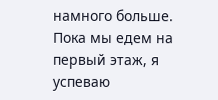намного больше.
Пока мы едем на первый этаж, я успеваю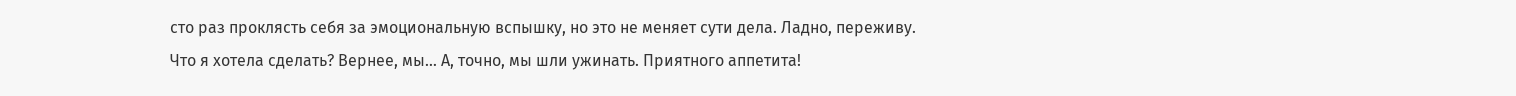сто раз проклясть себя за эмоциональную вспышку, но это не меняет сути дела. Ладно, переживу.
Что я хотела сделать? Вернее, мы… А, точно, мы шли ужинать. Приятного аппетита!